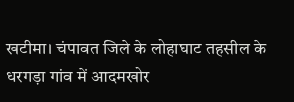खटीमा। चंपावत जिले के लोहाघाट तहसील के धरगड़ा गांव में आदमखोर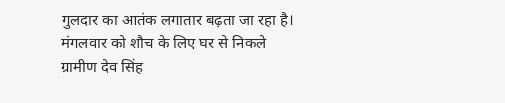गुलदार का आतंक लगातार बढ़ता जा रहा है। मंगलवार को शौच के लिए घर से निकले ग्रामीण देव सिंह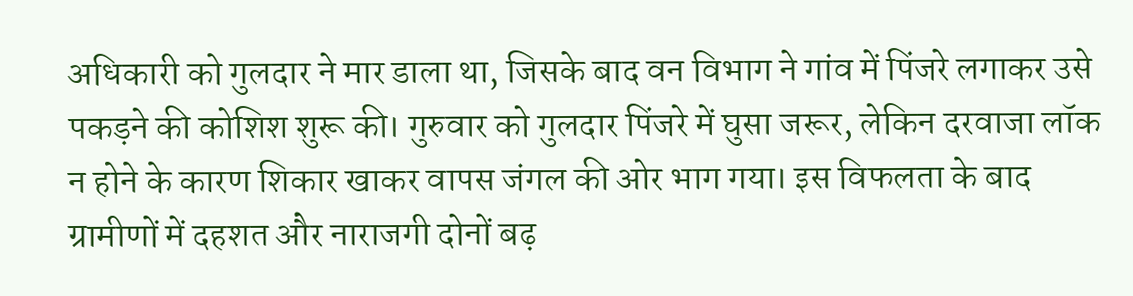अधिकारी को गुलदार ने मार डाला था, जिसके बाद वन विभाग ने गांव में पिंजरे लगाकर उसे पकड़ने की कोशिश शुरू की। गुरुवार को गुलदार पिंजरे में घुसा जरूर, लेकिन दरवाजा लॉक न होने के कारण शिकार खाकर वापस जंगल की ओर भाग गया। इस विफलता के बाद ग्रामीणों में दहशत और नाराजगी दोनों बढ़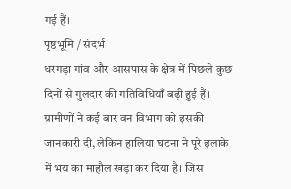गई हैं।
पृष्ठभूमि / संदर्भ
धरगड़ा गांव और आसपास के क्षेत्र में पिछले कुछ दिनों से गुलदार की गतिविधियाँ बढ़ी हुई हैं। ग्रामीणों ने कई बार वन विभाग को इसकी जानकारी दी, लेकिन हालिया घटना ने पूरे इलाके में भय का माहौल खड़ा कर दिया है। जिस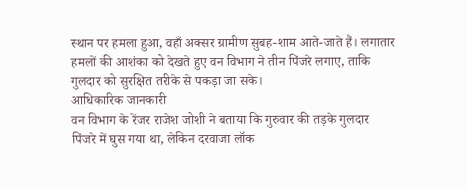स्थान पर हमला हुआ, वहाँ अक्सर ग्रामीण सुबह-शाम आते-जाते हैं। लगातार हमलों की आशंका को देखते हुए वन विभाग ने तीन पिंजरे लगाए, ताकि गुलदार को सुरक्षित तरीके से पकड़ा जा सके।
आधिकारिक जानकारी
वन विभाग के रेंजर राजेश जोशी ने बताया कि गुरुवार की तड़के गुलदार पिंजरे में घुस गया था, लेकिन दरवाजा लॉक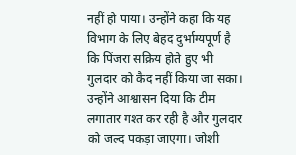नहीं हो पाया। उन्होंने कहा कि यह विभाग के लिए बेहद दुर्भाग्यपूर्ण है कि पिंजरा सक्रिय होते हुए भी गुलदार को कैद नहीं किया जा सका। उन्होंने आश्वासन दिया कि टीम लगातार गश्त कर रही है और गुलदार को जल्द पकड़ा जाएगा। जोशी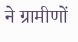ने ग्रामीणों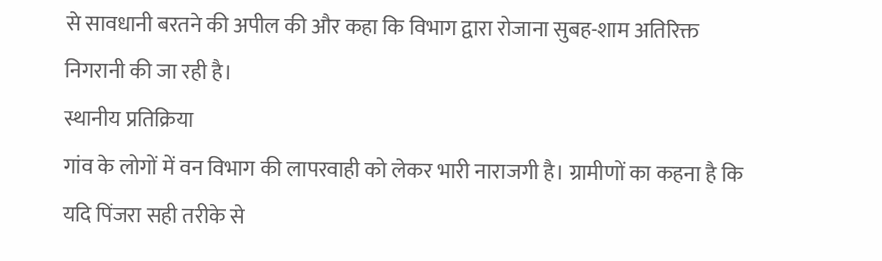से सावधानी बरतने की अपील की और कहा कि विभाग द्वारा रोजाना सुबह-शाम अतिरिक्त निगरानी की जा रही है।
स्थानीय प्रतिक्रिया
गांव के लोगों में वन विभाग की लापरवाही को लेकर भारी नाराजगी है। ग्रामीणों का कहना है कि यदि पिंजरा सही तरीके से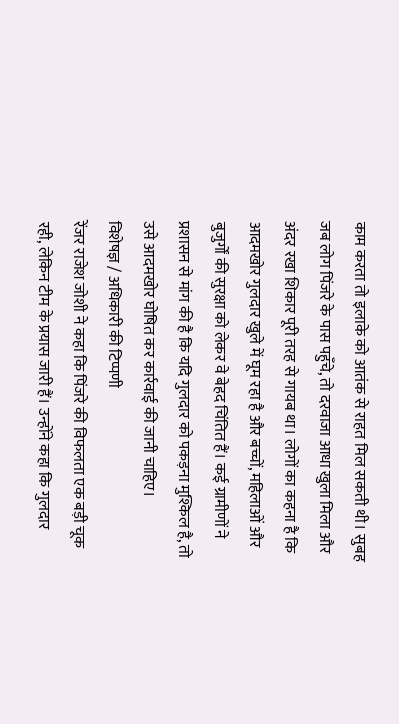काम करता तो इलाके को आतंक से राहत मिल सकती थी। सुबह जब लोग पिंजरे के पास पहुँचे, तो दरवाजा आधा खुला मिला और अंदर रखा शिकार पूरी तरह से गायब था। लोगों का कहना है कि आदमखोर गुलदार खुले में घूम रहा है और बच्चों, महिलाओं और बुजुर्गों की सुरक्षा को लेकर वे बेहद चिंतित हैं। कई ग्रामीणों ने प्रशासन से मांग की है कि यदि गुलदार को पकड़ना मुश्किल है, तो उसे आदमखोर घोषित कर कार्रवाई की जानी चाहिए।
विशेषज्ञ / अधिकारी की टिप्पणी
रेंजर राजेश जोशी ने कहा कि पिंजरे की विफलता एक बड़ी चूक रही, लेकिन टीम के प्रयास जारी हैं। उन्होंने कहा कि गुलदार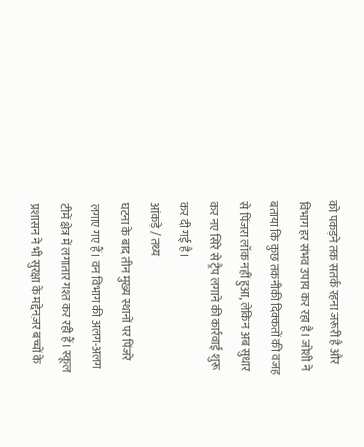को पकड़ने तक सतर्क रहना जरूरी है और विभाग हर संभव उपाय कर रहा है। जोशी ने बताया कि कुछ तकनीकी दिक्कतों की वजह से पिंजरा लॉक नहीं हुआ, लेकिन अब सुधार कर नए सिरे से ट्रैप लगाने की कार्रवाई शुरू कर दी गई है।
आंकड़े / तथ्य
घटना के बाद तीन मुख्य स्थानों पर पिंजरे लगाए गए हैं। वन विभाग की अलग-अलग टीमें क्षेत्र में लगातार गश्त कर रही हैं। स्कूल प्रशासन ने भी सुरक्षा के मद्देनज़र बच्चों के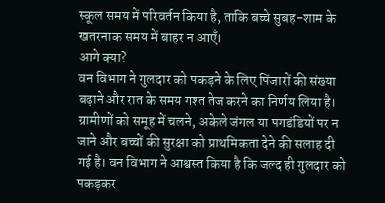स्कूल समय में परिवर्तन किया है, ताकि बच्चे सुबह-शाम के खतरनाक समय में बाहर न आएँ।
आगे क्या?
वन विभाग ने गुलदार को पकड़ने के लिए पिंजारों की संख्या बढ़ाने और रात के समय गश्त तेज करने का निर्णय लिया है। ग्रामीणों को समूह में चलने, अकेले जंगल या पगडंडियों पर न जाने और बच्चों की सुरक्षा को प्राथमिकता देने की सलाह दी गई है। वन विभाग ने आश्वस्त किया है कि जल्द ही गुलदार को पकड़कर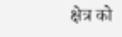क्षेत्र को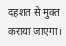दहशत से मुक्त कराया जाएगा।